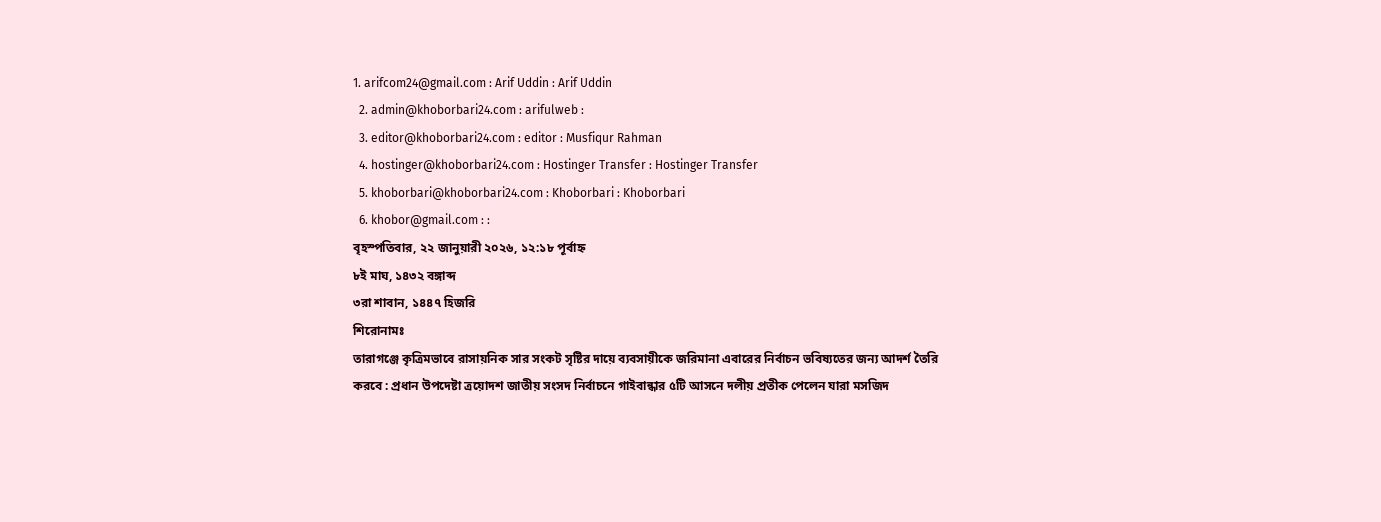1. arifcom24@gmail.com : Arif Uddin : Arif Uddin
  2. admin@khoborbari24.com : arifulweb :
  3. editor@khoborbari24.com : editor : Musfiqur Rahman
  4. hostinger@khoborbari24.com : Hostinger Transfer : Hostinger Transfer
  5. khoborbari@khoborbari24.com : Khoborbari : Khoborbari
  6. khobor@gmail.com : :
বৃহস্পতিবার, ২২ জানুয়ারী ২০২৬, ১২:১৮ পূর্বাহ্ন
৮ই মাঘ, ১৪৩২ বঙ্গাব্দ
৩রা শাবান, ১৪৪৭ হিজরি
শিরোনামঃ
তারাগঞ্জে কৃত্রিমভাবে রাসায়নিক সার সংকট সৃষ্টির দা‌য়ে ব্যবসায়ীকে জরিমানা এবারের নির্বাচন ভবিষ্যতের জন্য আদর্শ তৈরি করবে : প্রধান উপদেষ্টা ত্রয়োদশ জাতীয় সংসদ নির্বাচনে গাইবান্ধার ৫টি আসনে দলীয় প্রতীক পেলেন যারা মসজিদ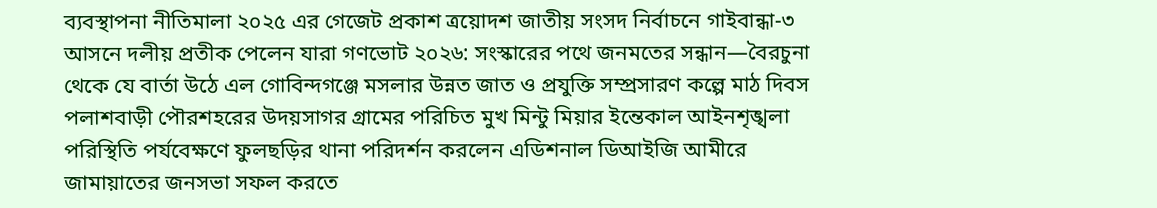ব্যবস্থাপনা নীতিমালা ২০২৫ এর গেজেট প্রকাশ ত্রয়োদশ জাতীয় সংসদ নির্বাচনে গাইবান্ধা-৩ আসনে দলীয় প্রতীক পেলেন যারা গণভোট ২০২৬: সংস্কারের পথে জনমতের সন্ধান—বৈরচুনা থেকে যে বার্তা উঠে এল গোবিন্দগঞ্জে মসলার উন্নত জাত ও প্রযুক্তি সম্প্রসারণ কল্পে মাঠ দিবস পলাশবাড়ী পৌরশহরের উদয়সাগর গ্রামের পরিচিত মুখ মিন্টু মিয়ার ইন্তেকাল আইনশৃঙ্খলা পরিস্থিতি পর্যবেক্ষণে ফুলছড়ির থানা পরিদর্শন করলেন এডিশনাল ডিআইজি আমীরে জামায়াতের জনসভা সফল করতে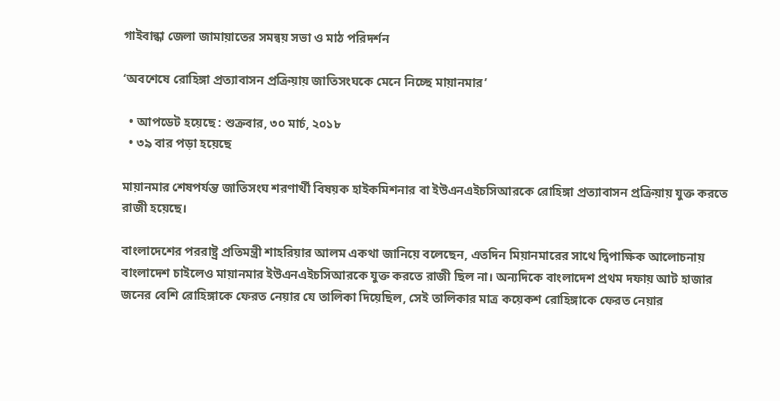গাইবান্ধা জেলা জামায়াতের সমন্বয় সভা ও মাঠ পরিদর্শন

‘অবশেষে রোহিঙ্গা প্রত্যাবাসন প্রক্রিয়ায় জাতিসংঘকে মেনে নিচ্ছে মায়ানমার’

  • আপডেট হয়েছে : শুক্রবার, ৩০ মার্চ, ২০১৮
  • ৩৯ বার পড়া হয়েছে

মায়ানমার শেষপর্যন্ত জাতিসংঘ শরণার্থী বিষয়ক হাইকমিশনার বা ইউএনএইচসিআরকে রোহিঙ্গা প্রত্যাবাসন প্রক্রিয়ায় যুক্ত করতে রাজী হয়েছে।

বাংলাদেশের পররাষ্ট্র প্রতিমন্ত্রী শাহরিয়ার আলম একথা জানিয়ে বলেছেন, এতদিন মিয়ানমারের সাথে দ্বিপাক্ষিক আলোচনায় বাংলাদেশ চাইলেও মায়ানমার ইউএনএইচসিআরকে যুক্ত করতে রাজী ছিল না। অন্যদিকে বাংলাদেশ প্রথম দফায় আট হাজার জনের বেশি রোহিঙ্গাকে ফেরত নেয়ার যে তালিকা দিয়েছিল, সেই তালিকার মাত্র কয়েকশ রোহিঙ্গাকে ফেরত নেয়ার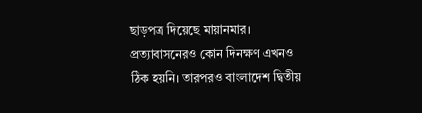ছাড়পত্র দিয়েছে মায়ানমার। প্রত্যাবাসনেরও কোন দিনক্ষণ এখনও ঠিক হয়নি। তারপরও বাংলাদেশ দ্বিতীয়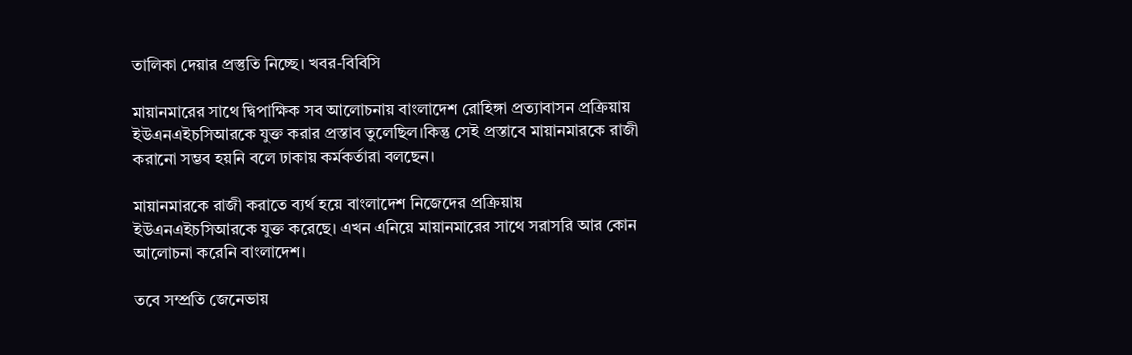তালিকা দেয়ার প্রস্তুতি নিচ্ছে। খবর-বিবিসি

মায়ানমারের সাথে দ্বিপাক্ষিক সব আলোচনায় বাংলাদেশ রোহিঙ্গা প্রত্যাবাসন প্রক্রিয়ায় ইউএনএইচসিআরকে যুক্ত করার প্রস্তাব তুলেছিল।কিন্তু সেই প্রস্তাবে মায়ানমারকে রাজী করানো সম্ভব হয়নি বলে ঢাকায় কর্মকর্তারা বলছেন।

মায়ানমারকে রাজী করাতে ব্যর্থ হয়ে বাংলাদেশ নিজেদের প্রক্রিয়ায় ইউএনএইচসিআরকে যুক্ত করেছে। এখন এনিয়ে মায়ানমারের সাথে সরাসরি আর কোন আলোচনা করেনি বাংলাদেশ।

তবে সম্প্রতি জেনেভায়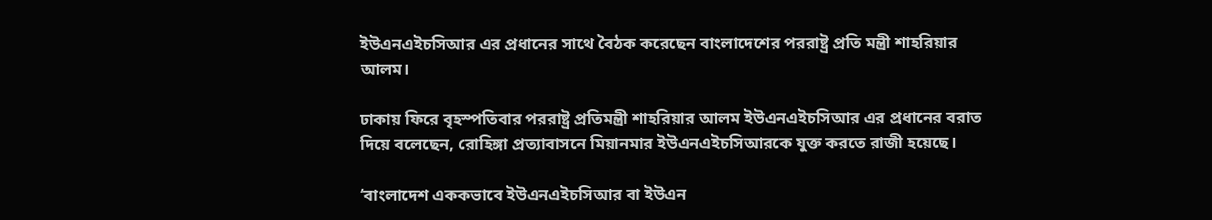ইউএনএইচসিআর এর প্রধানের সাথে বৈঠক করেছেন বাংলাদেশের পররাষ্ট্র প্রতি মন্ত্রী শাহরিয়ার আলম।

ঢাকায় ফিরে বৃহস্পতিবার পররাষ্ট্র প্রতিমন্ত্রী শাহরিয়ার আলম ইউএনএইচসিআর এর প্রধানের বরাত দিয়ে বলেছেন, রোহিঙ্গা প্রত্যাবাসনে মিয়ানমার ইউএনএইচসিআরকে যুক্ত করতে রাজী হয়েছে।

‘বাংলাদেশ এককভাবে ইউএনএইচসিআর বা ইউএন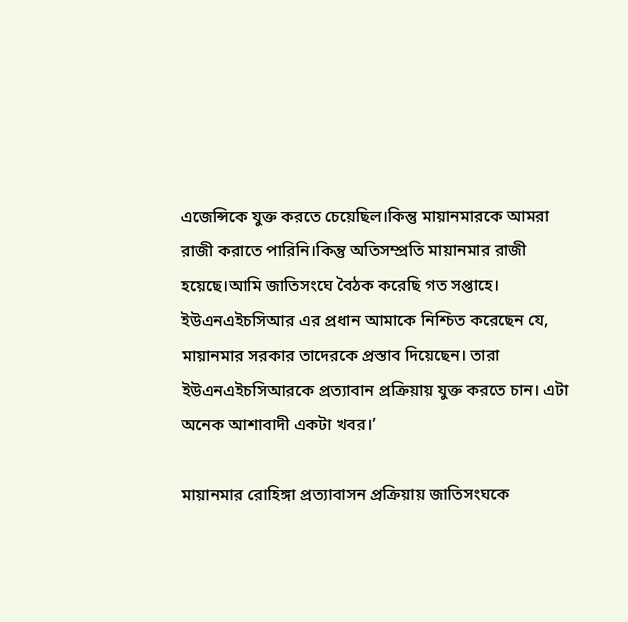এজেন্সিকে যুক্ত করতে চেয়েছিল।কিন্তু মায়ানমারকে আমরা রাজী করাতে পারিনি।কিন্তু অতিসম্প্রতি মায়ানমার রাজী হয়েছে।আমি জাতিসংঘে বৈঠক করেছি গত সপ্তাহে। ইউএনএইচসিআর এর প্রধান আমাকে নিশ্চিত করেছেন যে, মায়ানমার সরকার তাদেরকে প্রস্তাব দিয়েছেন। তারা ইউএনএইচসিআরকে প্রত্যাবান প্রক্রিয়ায় যুক্ত করতে চান। এটা অনেক আশাবাদী একটা খবর।’

মায়ানমার রোহিঙ্গা প্রত্যাবাসন প্রক্রিয়ায় জাতিসংঘকে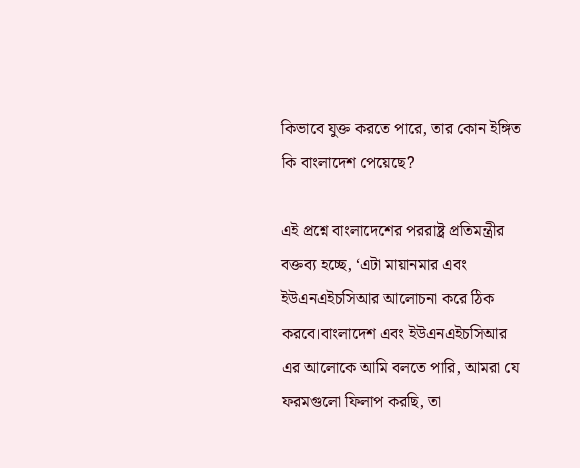কিভাবে যুক্ত করতে পারে, তার কোন ইঙ্গিত কি বাংলাদেশ পেয়েছে?

এই প্রশ্নে বাংলাদেশের পররাষ্ট্র প্রতিমন্ত্রীর বক্তব্য হচ্ছে, ‘এটা মায়ানমার এবং ইউএনএইচসিআর আলোচনা করে ঠিক করবে।বাংলাদেশ এবং ইউএনএইচসিআর এর আলোকে আমি বলতে পারি, আমরা যে ফরমগুলো ফিলাপ করছি, তা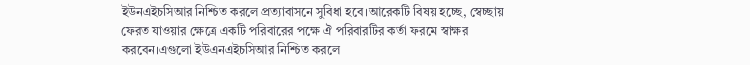ইউনএইচসিআর নিশ্চিত করলে প্রত্যাবাসনে সুবিধা হবে।আরেকটি বিষয় হচ্ছে, স্বেচ্ছায় ফেরত যাওয়ার ক্ষেত্রে একটি পরিবারের পক্ষে ঐ পরিবারটির কর্তা ফরমে স্বাক্ষর করবেন।এগুলো ইউএনএইচসিআর নিশ্চিত করলে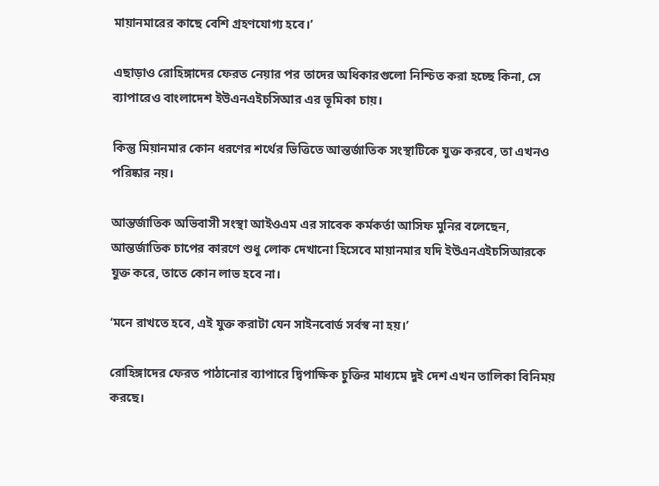মায়ানমারের কাছে বেশি গ্রহণযোগ্য হবে।’

এছাড়াও রোহিঙ্গাদের ফেরত নেয়ার পর তাদের অধিকারগুলো নিশ্চিত করা হচ্ছে কিনা, সে ব্যাপারেও বাংলাদেশ ইউএনএইচসিআর এর ভূমিকা চায়।

কিন্তু মিয়ানমার কোন ধরণের শর্থের ভিত্তিতে আন্তর্জাতিক সংস্থাটিকে যুক্ত করবে, তা এখনও পরিষ্কার নয়।

আন্তর্জাতিক অভিবাসী সংস্থা আইওএম এর সাবেক কর্মকর্তা আসিফ মুনির বলেছেন, আন্তর্জাতিক চাপের কারণে শুধু লোক দেখানো হিসেবে মায়ানমার যদি ইউএনএইচসিআরকে যুক্ত করে, তাতে কোন লাভ হবে না।

‘মনে রাখতে হবে, এই যুক্ত করাটা যেন সাইনবোর্ড সর্বস্ব না হয়।’

রোহিঙ্গাদের ফেরত পাঠানোর ব্যাপারে দ্বিপাক্ষিক চুক্তির মাধ্যমে দুই দেশ এখন তালিকা বিনিময় করছে।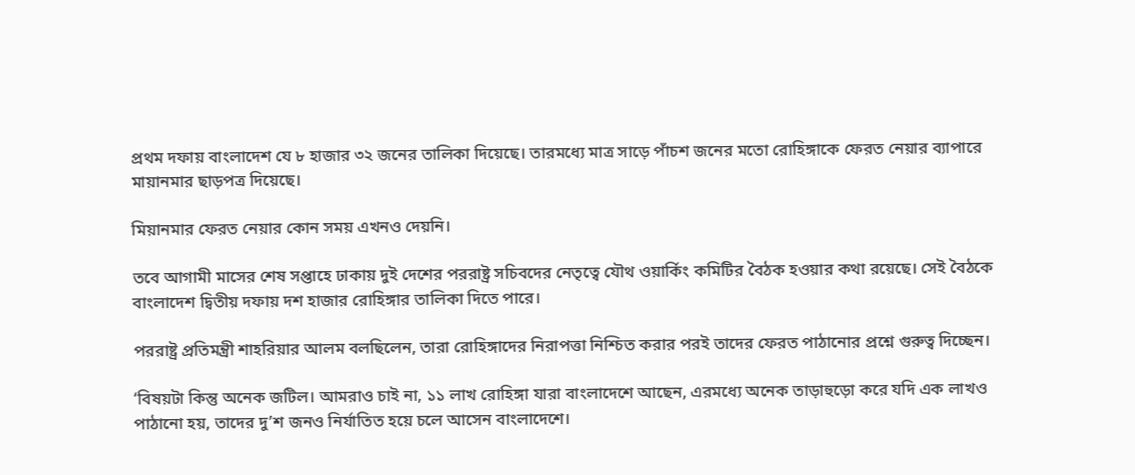প্রথম দফায় বাংলাদেশ যে ৮ হাজার ৩২ জনের তালিকা দিয়েছে। তারমধ্যে মাত্র সাড়ে পাঁচশ জনের মতো রোহিঙ্গাকে ফেরত নেয়ার ব্যাপারে মায়ানমার ছাড়পত্র দিয়েছে।

মিয়ানমার ফেরত নেয়ার কোন সময় এখনও দেয়নি।

তবে আগামী মাসের শেষ সপ্তাহে ঢাকায় দুই দেশের পররাষ্ট্র সচিবদের নেতৃত্বে যৌথ ওয়ার্কিং কমিটির বৈঠক হওয়ার কথা রয়েছে। সেই বৈঠকে বাংলাদেশ দ্বিতীয় দফায় দশ হাজার রোহিঙ্গার তালিকা দিতে পারে।

পররাষ্ট্র প্রতিমন্ত্রী শাহরিয়ার আলম বলছিলেন, তারা রোহিঙ্গাদের নিরাপত্তা নিশ্চিত করার পরই তাদের ফেরত পাঠানোর প্রশ্নে গুরুত্ব দিচ্ছেন।

‘বিষয়টা কিন্তু অনেক জটিল। আমরাও চাই না, ১১ লাখ রোহিঙ্গা যারা বাংলাদেশে আছেন, এরমধ্যে অনেক তাড়াহুড়ো করে যদি এক লাখও পাঠানো হয়, তাদের দু’শ জনও নির্যাতিত হয়ে চলে আসেন বাংলাদেশে।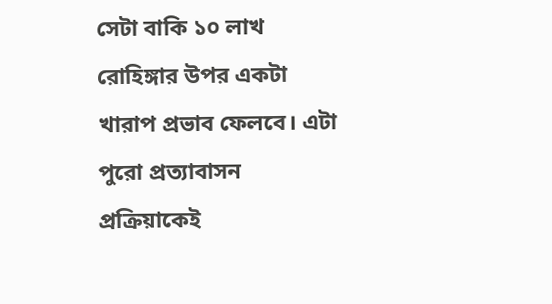সেটা বাকি ১০ লাখ রোহিঙ্গার উপর একটা খারাপ প্রভাব ফেলবে। এটা পুরো প্রত্যাবাসন প্রক্রিয়াকেই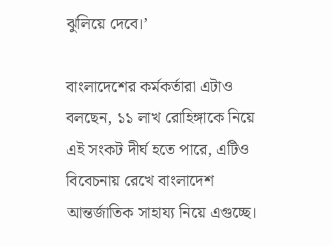ঝুলিয়ে দেবে।’

বাংলাদেশের কর্মকর্তারা এটাও বলছেন, ১১ লাখ রোহিঙ্গাকে নিয়ে এই সংকট দীর্ঘ হতে পারে, এটিও বিবেচনায় রেখে বাংলাদেশ আন্তর্জাতিক সাহায্য নিয়ে এগুচ্ছে।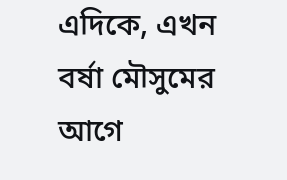এদিকে, এখন বর্ষা মৌসুমের আগে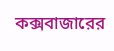কক্সবাজারের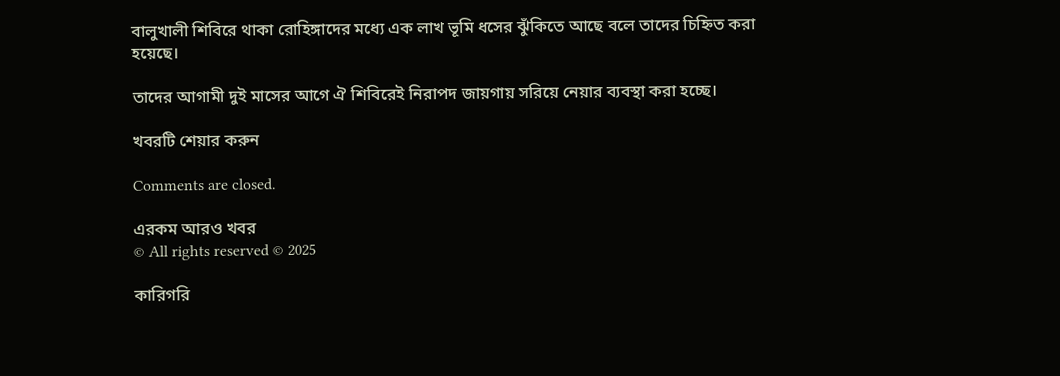বালুখালী শিবিরে থাকা রোহিঙ্গাদের মধ্যে এক লাখ ভূমি ধসের ঝুঁকিতে আছে বলে তাদের চিহ্নিত করা হয়েছে।

তাদের আগামী দুই মাসের আগে ঐ শিবিরেই নিরাপদ জায়গায় সরিয়ে নেয়ার ব্যবস্থা করা হচ্ছে।

খবরটি শেয়ার করুন

Comments are closed.

এরকম আরও খবর
© All rights reserved © 2025

কারিগরি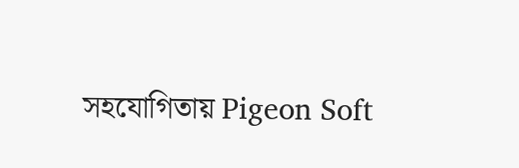সহযোগিতায় Pigeon Soft